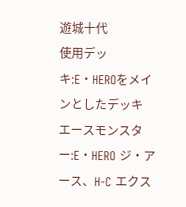遊城十代
使用デッキ:E・HEROをメインとしたデッキ
エースモンスター:E・HERO ジ・アース、H-C エクス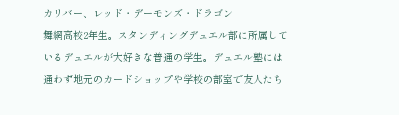カリバー、レッド・デーモンズ・ドラゴン
舞網高校2年生。スタンディングデュエル部に所属しているデュエルが大好きな普通の学生。デュエル塾には通わず地元のカードショップや学校の部室で友人たち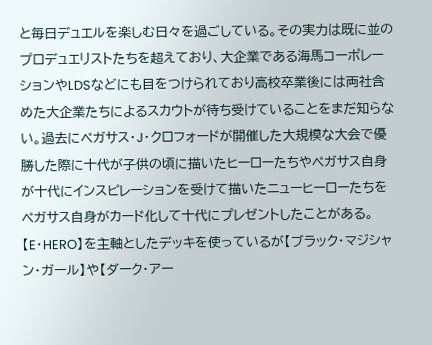と毎日デュエルを楽しむ日々を過ごしている。その実力は既に並のプロデュエリストたちを超えており、大企業である海馬コーポレーションやLDSなどにも目をつけられており高校卒業後には両社含めた大企業たちによるスカウトが待ち受けていることをまだ知らない。過去にペガサス・J・クロフォードが開催した大規模な大会で優勝した際に十代が子供の頃に描いたヒーローたちやペガサス自身が十代にインスピレーションを受けて描いたニューヒーローたちをペガサス自身がカード化して十代にプレゼントしたことがある。【E・HERO】を主軸としたデッキを使っているが【ブラック・マジシャン・ガール】や【ダーク・アー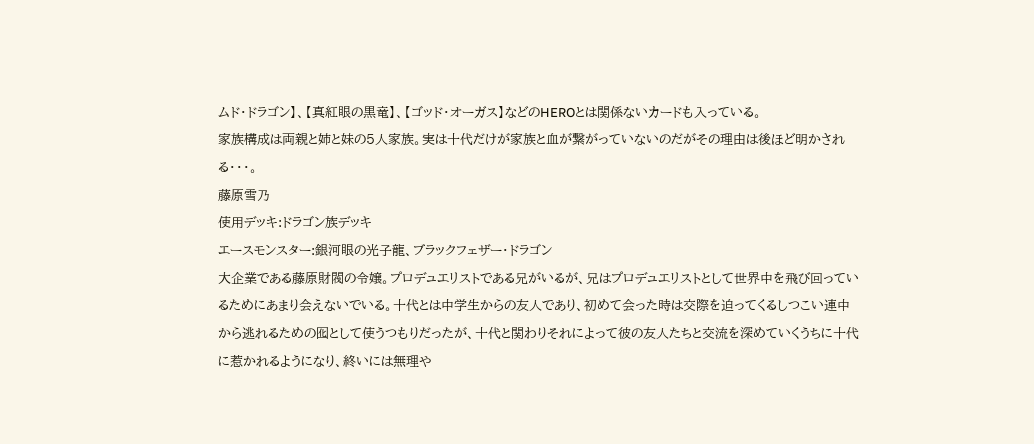ムド・ドラゴン】、【真紅眼の黒竜】、【ゴッド・オーガス】などのHEROとは関係ないカードも入っている。
家族構成は両親と姉と妹の5人家族。実は十代だけが家族と血が繋がっていないのだがその理由は後ほど明かされる・・・。
藤原雪乃
使用デッキ:ドラゴン族デッキ
エースモンスター:銀河眼の光子龍、ブラックフェザー・ドラゴン
大企業である藤原財閥の令嬢。プロデュエリストである兄がいるが、兄はプロデュエリストとして世界中を飛び回っているためにあまり会えないでいる。十代とは中学生からの友人であり、初めて会った時は交際を迫ってくるしつこい連中から逃れるための囮として使うつもりだったが、十代と関わりそれによって彼の友人たちと交流を深めていくうちに十代に惹かれるようになり、終いには無理や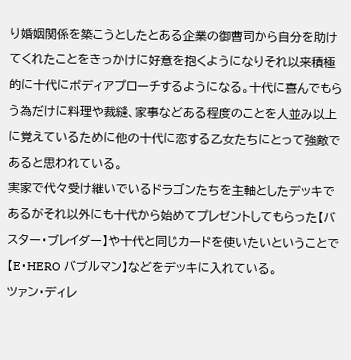り婚姻関係を築こうとしたとある企業の御曹司から自分を助けてくれたことをきっかけに好意を抱くようになりそれ以来積極的に十代にボディアプローチするようになる。十代に喜んでもらう為だけに料理や裁縫、家事などある程度のことを人並み以上に覚えているために他の十代に恋する乙女たちにとって強敵であると思われている。
実家で代々受け継いでいるドラゴンたちを主軸としたデッキであるがそれ以外にも十代から始めてプレゼントしてもらった【バスター・ブレイダー】や十代と同じカードを使いたいということで【E・HERO バブルマン】などをデッキに入れている。
ツァン・ディレ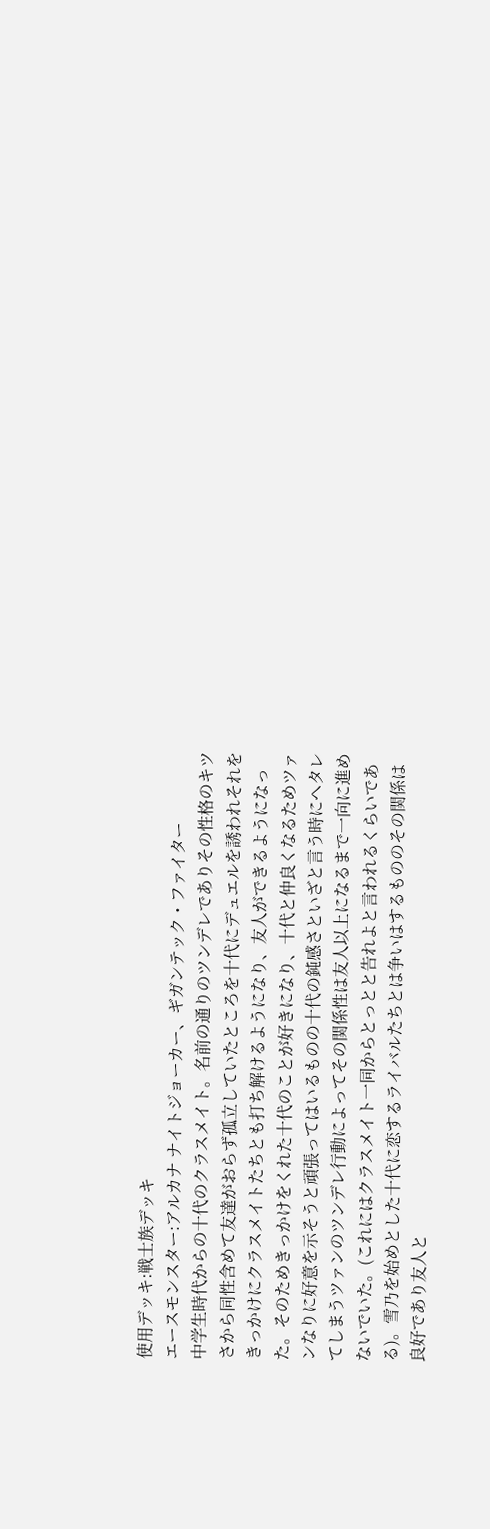使用デッキ:戦士族デッキ
エースモンスター:アルカナ ナイトジョーカー、ギガンテック・ファイター
中学生時代からの十代のクラスメイト。名前の通りのツンデレでありその性格のキツさから同性含めて友達がおらず孤立していたところを十代にデュエルを誘われそれをきっかけにクラスメイトたちとも打ち解けるようになり、友人ができるようになった。そのためきっかけをくれた十代のことが好きになり、十代と仲良くなるためツァンなりに好意を示そうと頑張ってはいるものの十代の鈍感さといざと言う時にヘタレてしまうツァンのツンデレ行動によってその関係性は友人以上になるまで一向に進めないでいた。(これにはクラスメイト一同からとっとと告れよと言われるくらいである)。雪乃を始めとした十代に恋するライバルたちとは争いはするもののその関係は良好であり友人と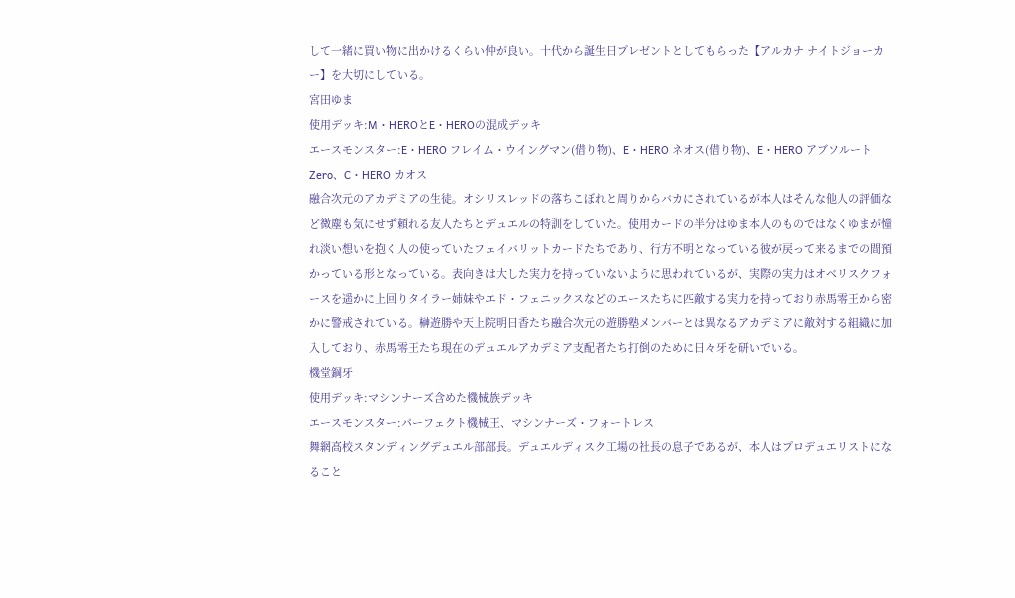して一緒に買い物に出かけるくらい仲が良い。十代から誕生日プレゼントとしてもらった【アルカナ ナイトジョーカー】を大切にしている。
宮田ゆま
使用デッキ:M・HEROとE・HEROの混成デッキ
エースモンスター:E・HERO フレイム・ウイングマン(借り物)、E・HERO ネオス(借り物)、E・HERO アブソルート Zero、C・HERO カオス
融合次元のアカデミアの生徒。オシリスレッドの落ちこぼれと周りからバカにされているが本人はそんな他人の評価など微塵も気にせず頼れる友人たちとデュエルの特訓をしていた。使用カードの半分はゆま本人のものではなくゆまが憧れ淡い想いを抱く人の使っていたフェイバリットカードたちであり、行方不明となっている彼が戻って来るまでの間預かっている形となっている。表向きは大した実力を持っていないように思われているが、実際の実力はオベリスクフォースを遥かに上回りタイラー姉妹やエド・フェニックスなどのエースたちに匹敵する実力を持っており赤馬零王から密かに警戒されている。榊遊勝や天上院明日香たち融合次元の遊勝塾メンバーとは異なるアカデミアに敵対する組織に加入しており、赤馬零王たち現在のデュエルアカデミア支配者たち打倒のために日々牙を研いでいる。
機堂鋼牙
使用デッキ:マシンナーズ含めた機械族デッキ
エースモンスター:パーフェクト機械王、マシンナーズ・フォートレス
舞網高校スタンディングデュエル部部長。デュエルディスク工場の社長の息子であるが、本人はプロデュエリストになること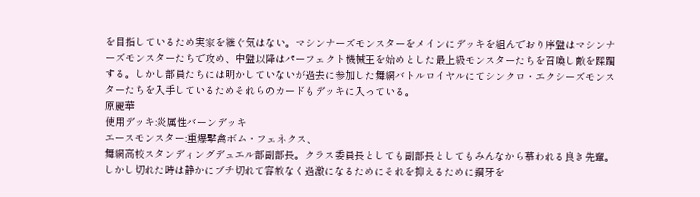を目指しているため実家を継ぐ気はない。マシンナーズモンスターをメインにデッキを組んでおり序盤はマシンナーズモンスターたちで攻め、中盤以降はパーフェクト機械王を始めとした最上級モンスターたちを召喚し敵を蹂躙する。しかし部員たちには明かしていないが過去に参加した舞網バトルロイヤルにてシンクロ・エクシーズモンスターたちを入手しているためそれらのカードもデッキに入っている。
原麗華
使用デッキ:炎属性バーンデッキ
エースモンスター:重爆撃禽ボム・フェネクス、
舞網高校スタンディングデュエル部副部長。クラス委員長としても副部長としてもみんなから慕われる良き先輩。しかし切れた時は静かにブチ切れて容赦なく過激になるためにそれを抑えるために鋼牙を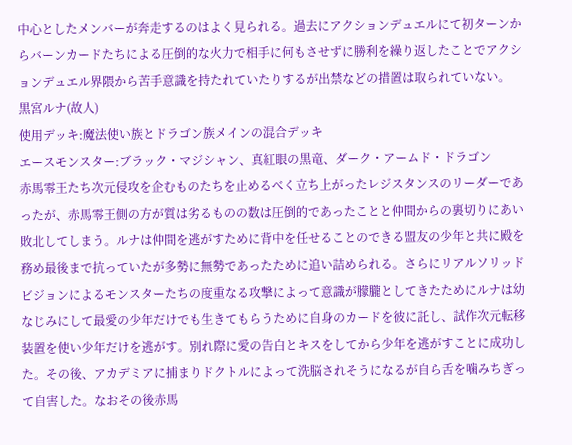中心としたメンバーが奔走するのはよく見られる。過去にアクションデュエルにて初ターンからバーンカードたちによる圧倒的な火力で相手に何もさせずに勝利を繰り返したことでアクションデュエル界隈から苦手意識を持たれていたりするが出禁などの措置は取られていない。
黒宮ルナ(故人)
使用デッキ:魔法使い族とドラゴン族メインの混合デッキ
エースモンスター:ブラック・マジシャン、真紅眼の黒竜、ダーク・アームド・ドラゴン
赤馬零王たち次元侵攻を企むものたちを止めるべく立ち上がったレジスタンスのリーダーであったが、赤馬零王側の方が質は劣るものの数は圧倒的であったことと仲間からの裏切りにあい敗北してしまう。ルナは仲間を逃がすために背中を任せることのできる盟友の少年と共に殿を務め最後まで抗っていたが多勢に無勢であったために追い詰められる。さらにリアルソリッドビジョンによるモンスターたちの度重なる攻撃によって意識が朦朧としてきたためにルナは幼なじみにして最愛の少年だけでも生きてもらうために自身のカードを彼に託し、試作次元転移装置を使い少年だけを逃がす。別れ際に愛の告白とキスをしてから少年を逃がすことに成功した。その後、アカデミアに捕まりドクトルによって洗脳されそうになるが自ら舌を噛みちぎって自害した。なおその後赤馬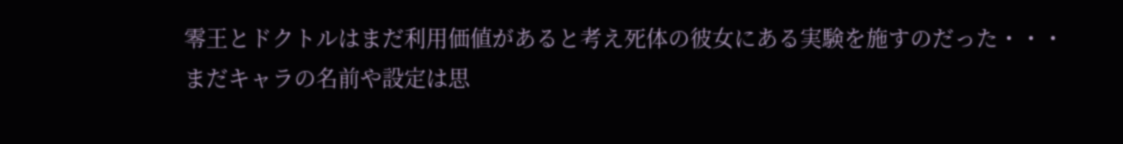零王とドクトルはまだ利用価値があると考え死体の彼女にある実験を施すのだった・・・
まだキャラの名前や設定は思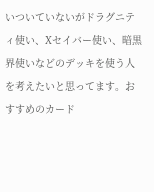いついていないがドラグニティ使い、Xセイバー使い、暗黒界使いなどのデッキを使う人を考えたいと思ってます。おすすめのカード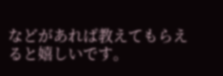などがあれば教えてもらえると嬉しいです。